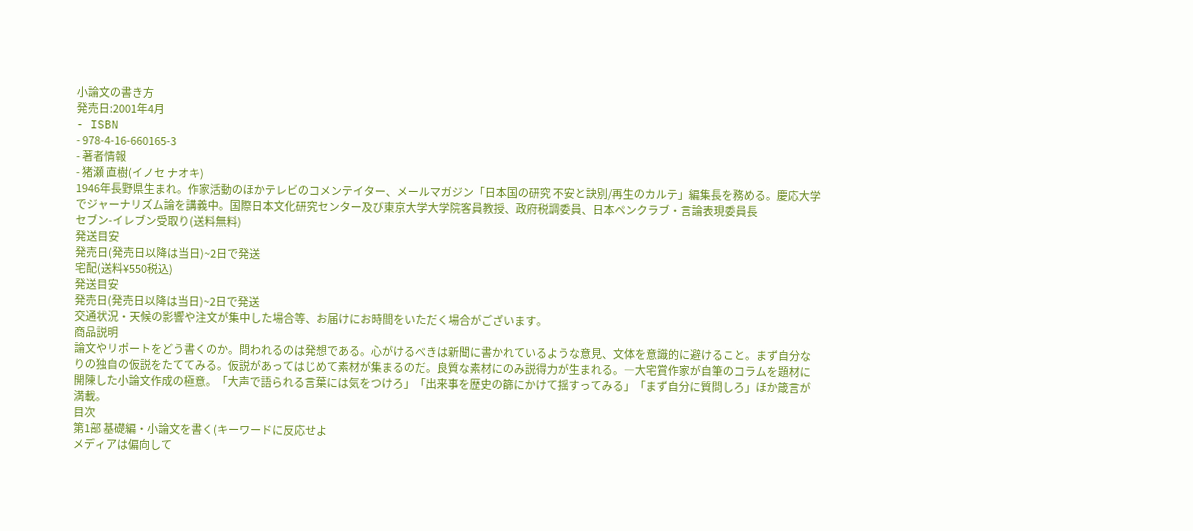小論文の書き方
発売日:2001年4月
- ISBN
- 978-4-16-660165-3
- 著者情報
- 猪瀬 直樹(イノセ ナオキ)
1946年長野県生まれ。作家活動のほかテレビのコメンテイター、メールマガジン「日本国の研究 不安と訣別/再生のカルテ」編集長を務める。慶応大学でジャーナリズム論を講義中。国際日本文化研究センター及び東京大学大学院客員教授、政府税調委員、日本ペンクラブ・言論表現委員長
セブン-イレブン受取り(送料無料)
発送目安
発売日(発売日以降は当日)~2日で発送
宅配(送料¥550税込)
発送目安
発売日(発売日以降は当日)~2日で発送
交通状況・天候の影響や注文が集中した場合等、お届けにお時間をいただく場合がございます。
商品説明
論文やリポートをどう書くのか。問われるのは発想である。心がけるべきは新聞に書かれているような意見、文体を意識的に避けること。まず自分なりの独自の仮説をたててみる。仮説があってはじめて素材が集まるのだ。良質な素材にのみ説得力が生まれる。―大宅賞作家が自筆のコラムを題材に開陳した小論文作成の極意。「大声で語られる言葉には気をつけろ」「出来事を歴史の篩にかけて揺すってみる」「まず自分に質問しろ」ほか箴言が満載。
目次
第1部 基礎編・小論文を書く(キーワードに反応せよ
メディアは偏向して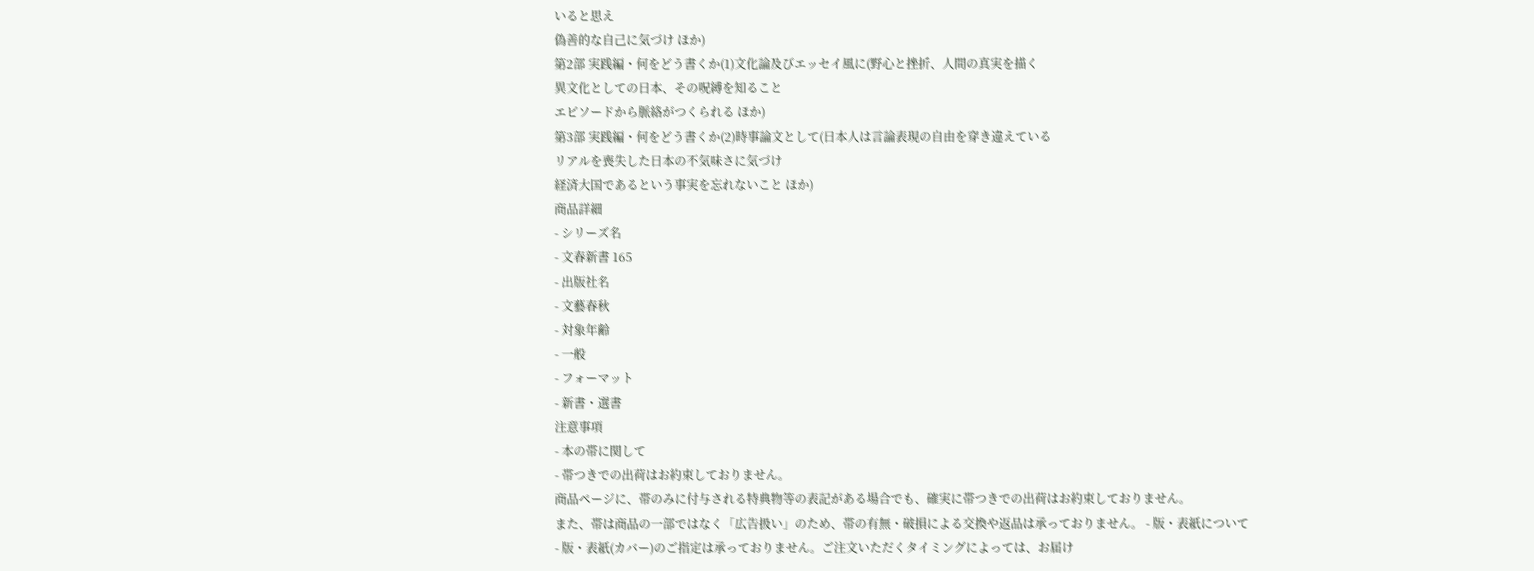いると思え
偽善的な自己に気づけ ほか)
第2部 実践編・何をどう書くか(1)文化論及びエッセイ風に(野心と挫折、人間の真実を描く
異文化としての日本、その呪縛を知ること
エピソードから脈絡がつくられる ほか)
第3部 実践編・何をどう書くか(2)時事論文として(日本人は言論表現の自由を穿き違えている
リアルを喪失した日本の不気味さに気づけ
経済大国であるという事実を忘れないこと ほか)
商品詳細
- シリーズ名
- 文春新書 165
- 出版社名
- 文藝春秋
- 対象年齢
- 一般
- フォーマット
- 新書・選書
注意事項
- 本の帯に関して
- 帯つきでの出荷はお約束しておりません。
商品ページに、帯のみに付与される特典物等の表記がある場合でも、確実に帯つきでの出荷はお約束しておりません。
また、帯は商品の一部ではなく「広告扱い」のため、帯の有無・破損による交換や返品は承っておりません。 - 版・表紙について
- 版・表紙(カバー)のご指定は承っておりません。ご注文いただくタイミングによっては、お届け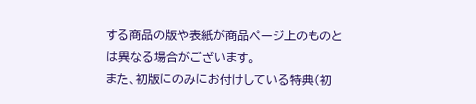する商品の版や表紙が商品ページ上のものとは異なる場合がございます。
また、初版にのみにお付けしている特典(初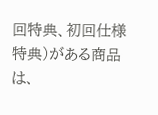回特典、初回仕様特典)がある商品は、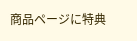商品ページに特典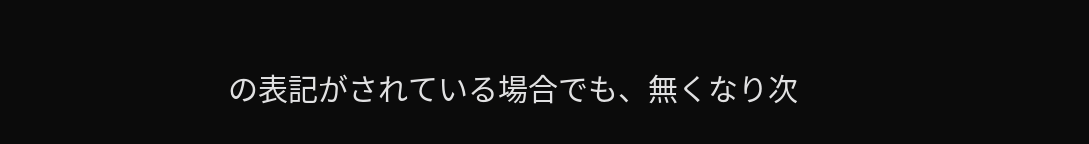の表記がされている場合でも、無くなり次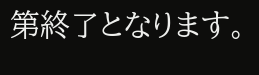第終了となります。